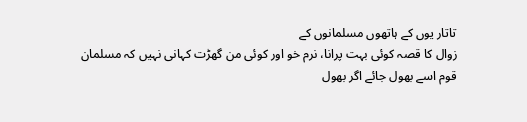تاتار یوں کے ہاتھوں مسلمانوں کے
زوال کا قصہ کوئی بہت پرانا، نرم خو اور کوئی من گھڑت کہانی نہیں کہ مسلمان
قوم اسے بھول جائے اگر بھول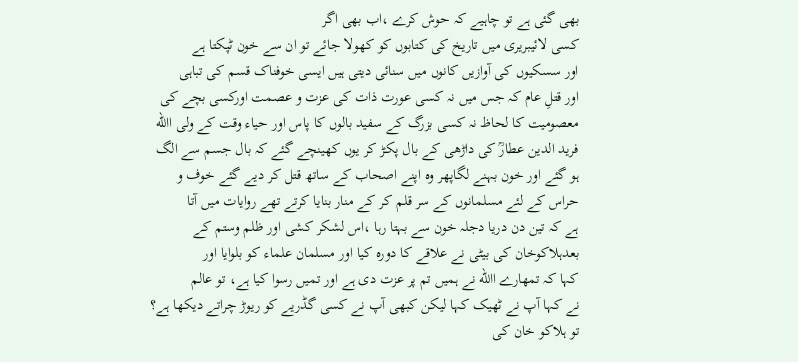بھی گئی ہے تو چاہیے کہ حوش کرے ،اب بھی اگر
کسی لائیبریری میں تاریخ کی کتابوں کو کھولا جائے تو ان سے خون ٹپکتا ہے
اور سسکیوں کی آوازیں کانوں میں سنائی دیتی ہیں ایسی خوفناک قسم کی تباہی
اور قتلِ عام کہ جس میں نہ کسی عورت ذات کی عزت و عصمت اورکسی بچے کی
معصومیت کا لحاظ نہ کسی بزرگ کے سفید بالوں کا پاس اور حیاء وقت کے ولی االله
فرید الدین عطارؒ کی داڑھی کے بال پکڑ کر یوں کھینچے گئے کہ بال جسم سے الگ
ہو گئے اور خون بہنے لگاپھر وہ اپنے اصحاب کے ساتھ قتل کر دیے گئے خوف و
حراس کے لئے مسلمانوں کے سر قلم کر کے منار بنایا کرتے تھے روایات میں آتا
ہے کہ تین دن دریا دجلہ خون سے بہتا رہا ،اس لشکر کشی اور ظلم وستم کے
بعدہلاکوخان کی بیٹی نے علاقے کا دورہ کیا اور مسلمان علماء کو بلوایا اور
کہا کہ تمھارے االله نے ہمیں تم پر عزت دی ہے اور تمیں رسوا کیا ہے، تو عالم
نے کہا آپ نے ٹھیک کہا لیکن کبھی آپ نے کسی گڈریے کو ریوڑ چراتے دیکھا ہے؟
تو ہلاکو خان کی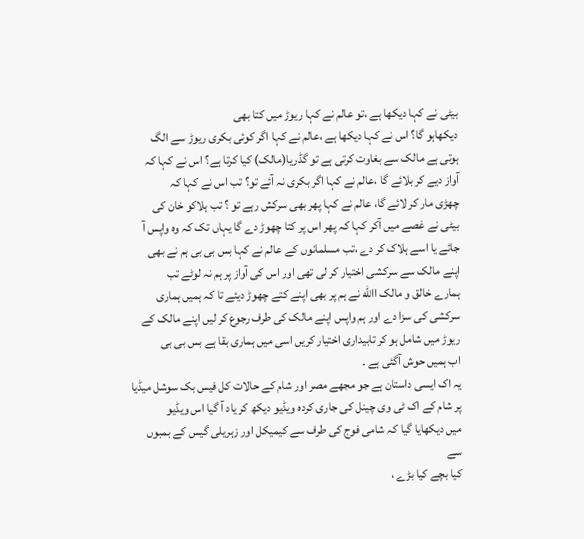بیٹی نے کہا دیکھا ہے ،تو عالم نے کہا ریوڑ میں کتا بھی
دیکھاہو گا؟ اس نے کہا دیکھا ہے ،عالم نے کہا اگر کوئی بکری ریوڑ سے الگ
ہوتی ہے مالک سے بغاوت کرتی ہے تو گڈریا(مالک) کیا کرتا ہے؟ اس نے کہا کہ
آواز دیے کر بلائے گا ،عالم نے کہا اگر بکری نہ آئے تو؟ تب اس نے کہا کہ
چھڑی مار کر لائے گا، عالم نے کہا پھر بھی سرکش رہے تو ؟ تب ہلاکو خان کی
بیٹی نے غصے میں آکر کہا کہ پھر اس پر کتا چھوڑ دے گا یہاں تک کہ وہ واپس آ
جائے یا اسے ہلاک کر دے ،تب مسلمانوں کے عالم نے کہا بس بی بی ہم نے بھی
اپنے مالک سے سرکشی اختیار کر لی تھی اور اس کی آواز پر ہم نہ لوٹے تب
ہمارے خالق و مالک االله نے ہم پر بھی اپنے کتے چھوڑ دیئے تا کہ ہمیں ہماری
سرکشی کی سزا دے اور ہم واپس اپنے مالک کی طرف رجوع کر لیں اپنے مالک کے
ریوڑ میں شامل ہو کر تابیداری اختیار کریں اسی میں ہماری بقا ہے بس بی بی
اب ہمیں حوش آگئی ہے ۔
یہ اک ایسی داستان ہے جو مجھے مصر اور شام کے حالات کل فیس بک سوشل میڈیا
پر شام کے اک ٹی وی چینل کی جاری کردہ ویڈیو دیکھ کر یاد آ گیا اس ویڈیو
میں دیکھایا گیا کہ شامی فوج کی طرف سے کیمیکل اور زہریلی گیس کے بمبوں سے
کیا بچے کیا بڑے ،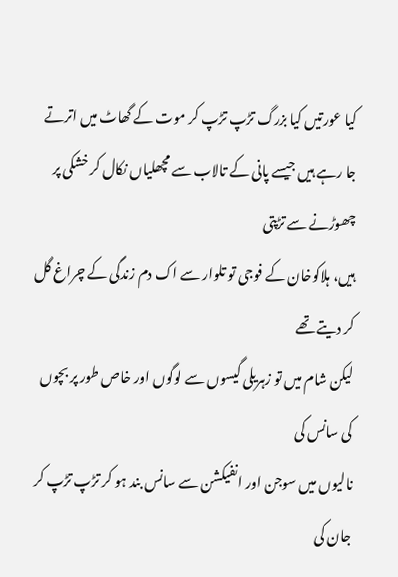کیا عورتیں کیا بزرگ تڑپ تڑپ کر موت کے گھاٹ میں اترتے
جا رہے ہیں جیسے پانی کے تالاب سے مچھلیاں نکال کر خشکی پر چھوڑنے سے تڑپتی
ہیں، ہلاکوخان کے فوجی تو تلوار سے اک دم زندگی کے چراغ گل کر دیتے تھے
لیکن شام میں تو زہریلی گیسوں سے لوگوں اور خاص طور پر بچوں کی سانس کی
نالیوں میں سوجن اور انفیکشن سے سانس بند ہو کر تڑپ تڑپ کر جان کی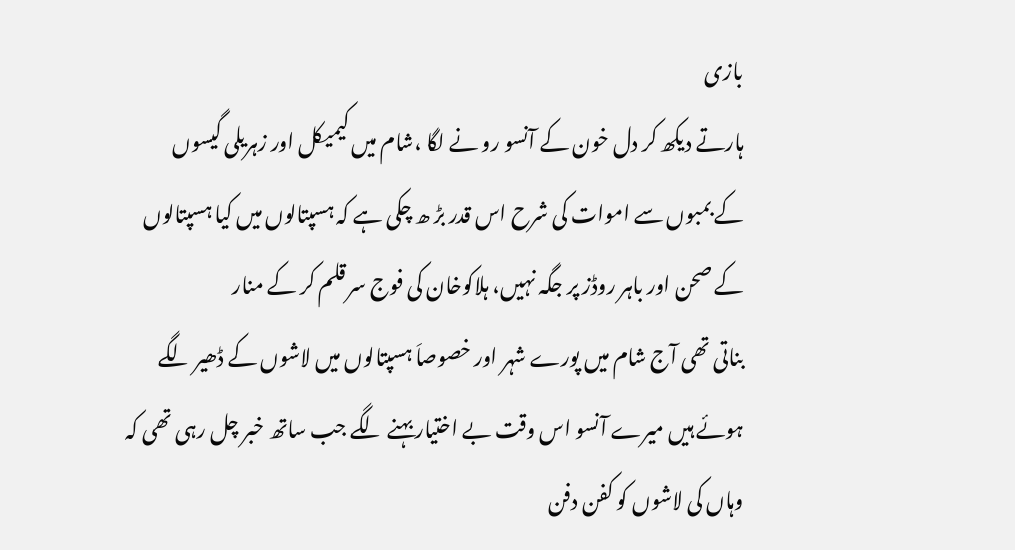بازی
ہارتے دیکھ کر دل خون کے آنسو رو نے لگا ،شام میں کیمیکل اور زہریلی گیسوں
کے بمبوں سے اموات کی شرح اس قدر بڑ ھ چکی ہے کہ ہسپتالوں میں کیا ہسپتالوں
کے صحن اور باہر روڈز پر جگہ نہیں، ہلاکوخان کی فوج سر قلم کر کے منار
بناتی تھی آج شام میں پورے شہر اور خصوصاَ ہسپتالوں میں لاشوں کے ڈھیر لگے
ہوئے ہیں میرے آنسو اس وقت بے اختیار بہنے لگے جب ساتھ خبر چل رہی تھی کہ
وہاں کی لاشوں کو کفن دفن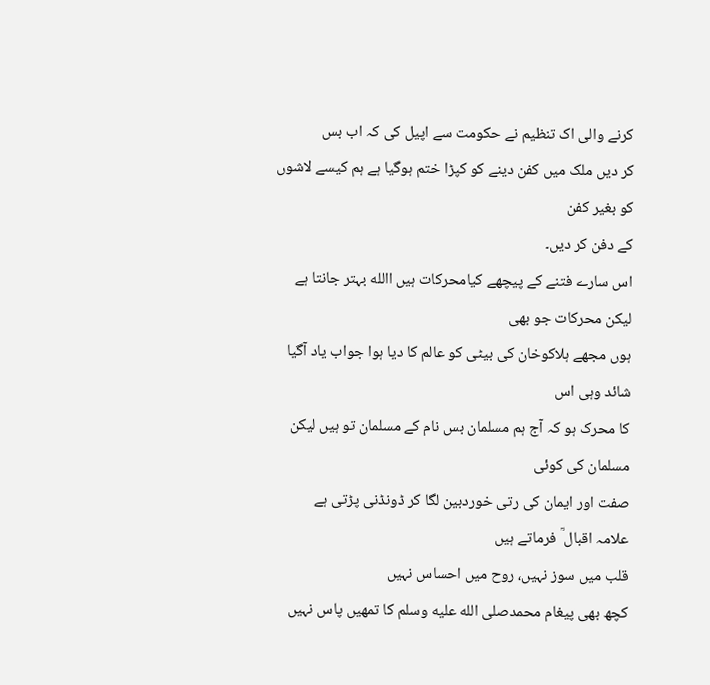کرنے والی اک تنظیم نے حکومت سے اپیل کی کہ اب بس
کر دیں ملک میں کفن دینے کو کپڑا ختم ہوگیا ہے ہم کیسے لاشوں کو بغیر کفن
کے دفن کر دیں۔
اس سارے فتنے کے پیچھے کیامحرکات ہیں االله بہتر جانتا ہے لیکن محرکات جو بھی
ہوں مجھے ہلاکوخان کی بیٹی کو عالم کا دیا ہوا جواب یاد آگیا شائد وہی اس
کا محرک ہو کہ آج ہم مسلمان بس نام کے مسلمان تو ہیں لیکن مسلمان کی کوئی
صفت اور ایمان کی رتی خوردبین لگا کر ڈونڈنی پڑتی ہے
علامہ اقبال ؒ فرماتے ہیں
قلب میں سوز نہیں، روح میں احساس نہیں
کچھ بھی پیغام محمدصلى الله عليه وسلم کا تمھیں پاس نہیں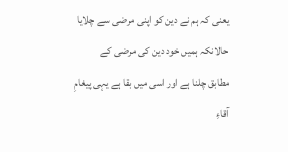یعنی کہ ہم نے دین کو اپنی مرضی سے چلایا حالانکہ ہمیں خود دین کی مرضی کے
مطابق چلنا ہے اور اسی میں بقا ہے یہی پیغامِ آقاءِ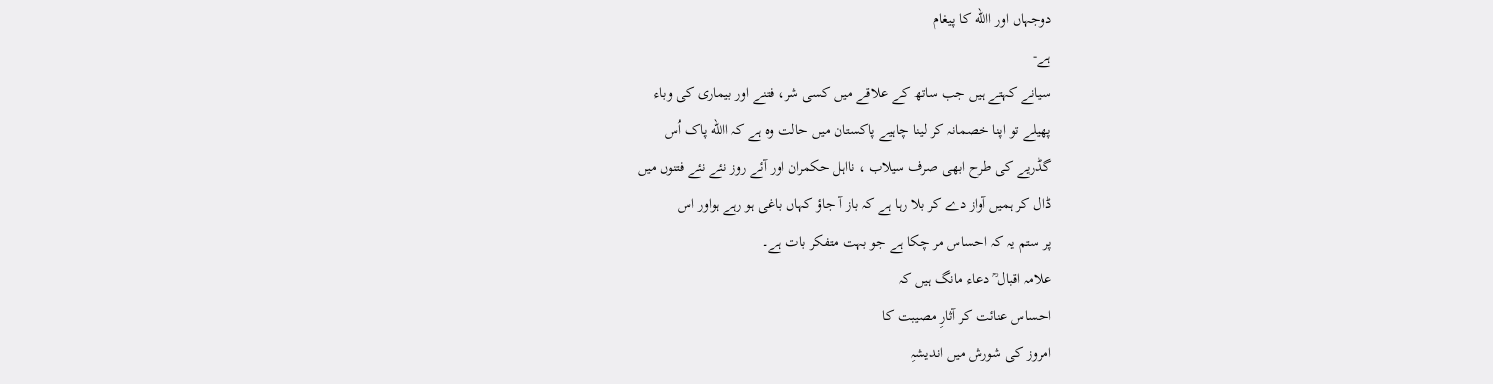دوجہاں اور االله کا پیغام
ہے-
سیانے کہتے ہیں جب ساتھ کے علاقے میں کسی شر، فتنے اور بیماری کی وباء
پھیلے تو اپنا خصمانہ کر لینا چاہیے پاکستان میں حالت وہ ہے کہ االله پاک اُس
گڈریے کی طرح ابھی صرف سیلاب ، نااہل حکمران اور آئے روز نئے نئے فتنوں میں
ڈال کر ہمیں آواز دے کر بلا رہا ہے کہ باز آ جاؤ کہاں باغی ہو رہے ہواور اس
پر ستم یہ کہ احساس مر چکا ہے جو بہت متفکر بات ہے۔
علامہ اقبال ؒ دعاء مانگ ہیں کہ
احساس عنائت کر آثارِ مصیبت کا
امروز کی شورش میں اندیشہِ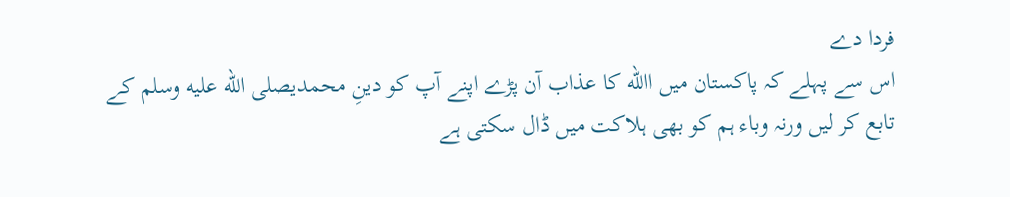فردا دے
اس سے پہلے کہ پاکستان میں االله کا عذاب آن پڑے اپنے آپ کو دینِ محمدیصلى الله عليه وسلم کے
تابع کر لیں ورنہ وباء ہم کو بھی ہلاکت میں ڈال سکتی ہے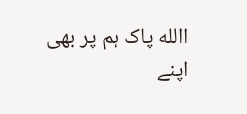االله پاک ہم پر بھی
اپنے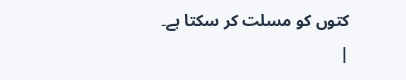کتوں کو مسلت کر سکتا ہے۔ |